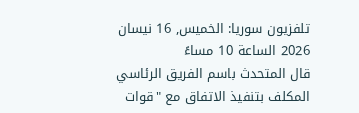تلفزيون سوريا: الخميس, 16 نيسان 2026 الساعة 10 مساءً
قال المتحدث باسم الفريق الرئاسي المكلف بتنفيذ الاتفاق مع "قوات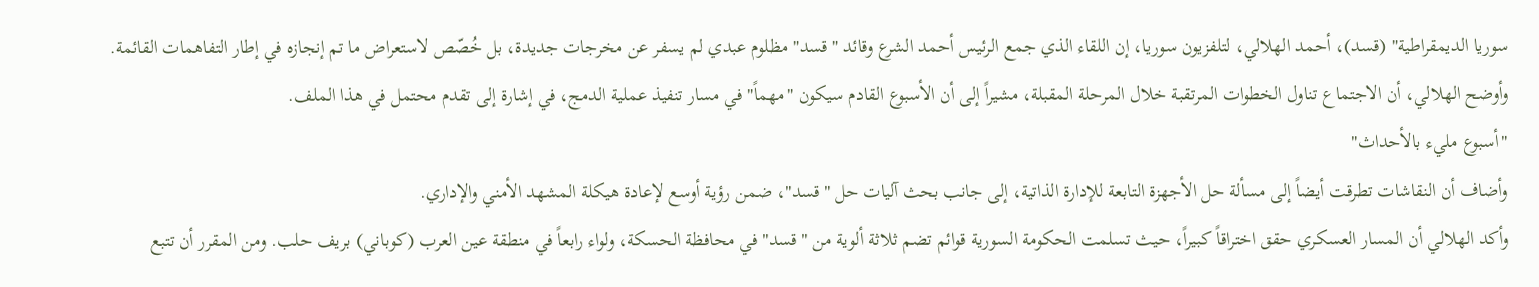سوريا الديمقراطية" (قسد)، أحمد الهلالي، لتلفزيون سوريا، إن اللقاء الذي جمع الرئيس أحمد الشرع وقائد "قسد" مظلوم عبدي لم يسفر عن مخرجات جديدة، بل خُصّص لاستعراض ما تم إنجازه في إطار التفاهمات القائمة.
وأوضح الهلالي، أن الاجتماع تناول الخطوات المرتقبة خلال المرحلة المقبلة، مشيراً إلى أن الأسبوع القادم سيكون "مهماً" في مسار تنفيذ عملية الدمج، في إشارة إلى تقدم محتمل في هذا الملف.
"أسبوع مليء بالأحداث"
وأضاف أن النقاشات تطرقت أيضاً إلى مسألة حل الأجهزة التابعة للإدارة الذاتية، إلى جانب بحث آليات حل "قسد"، ضمن رؤية أوسع لإعادة هيكلة المشهد الأمني والإداري.
وأكد الهلالي أن المسار العسكري حقق اختراقاً كبيراً، حيث تسلمت الحكومة السورية قوائم تضم ثلاثة ألوية من "قسد" في محافظة الحسكة، ولواء رابعاً في منطقة عين العرب (كوباني) بريف حلب. ومن المقرر أن تتبع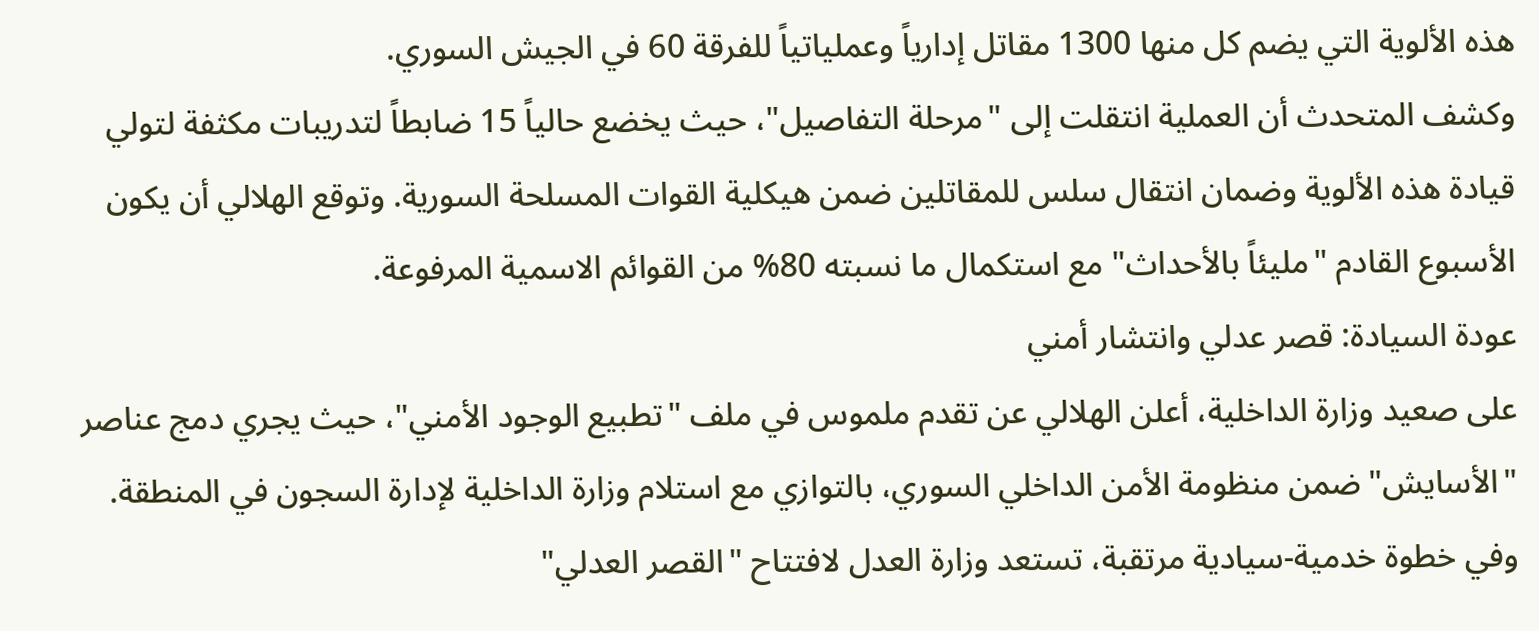هذه الألوية التي يضم كل منها 1300 مقاتل إدارياً وعملياتياً للفرقة 60 في الجيش السوري.
وكشف المتحدث أن العملية انتقلت إلى "مرحلة التفاصيل"، حيث يخضع حالياً 15 ضابطاً لتدريبات مكثفة لتولي قيادة هذه الألوية وضمان انتقال سلس للمقاتلين ضمن هيكلية القوات المسلحة السورية. وتوقع الهلالي أن يكون الأسبوع القادم "مليئاً بالأحداث" مع استكمال ما نسبته 80% من القوائم الاسمية المرفوعة.
عودة السيادة: قصر عدلي وانتشار أمني
على صعيد وزارة الداخلية، أعلن الهلالي عن تقدم ملموس في ملف "تطبيع الوجود الأمني"، حيث يجري دمج عناصر "الأسايش" ضمن منظومة الأمن الداخلي السوري، بالتوازي مع استلام وزارة الداخلية لإدارة السجون في المنطقة.
وفي خطوة خدمية-سيادية مرتقبة، تستعد وزارة العدل لافتتاح "القصر العدلي"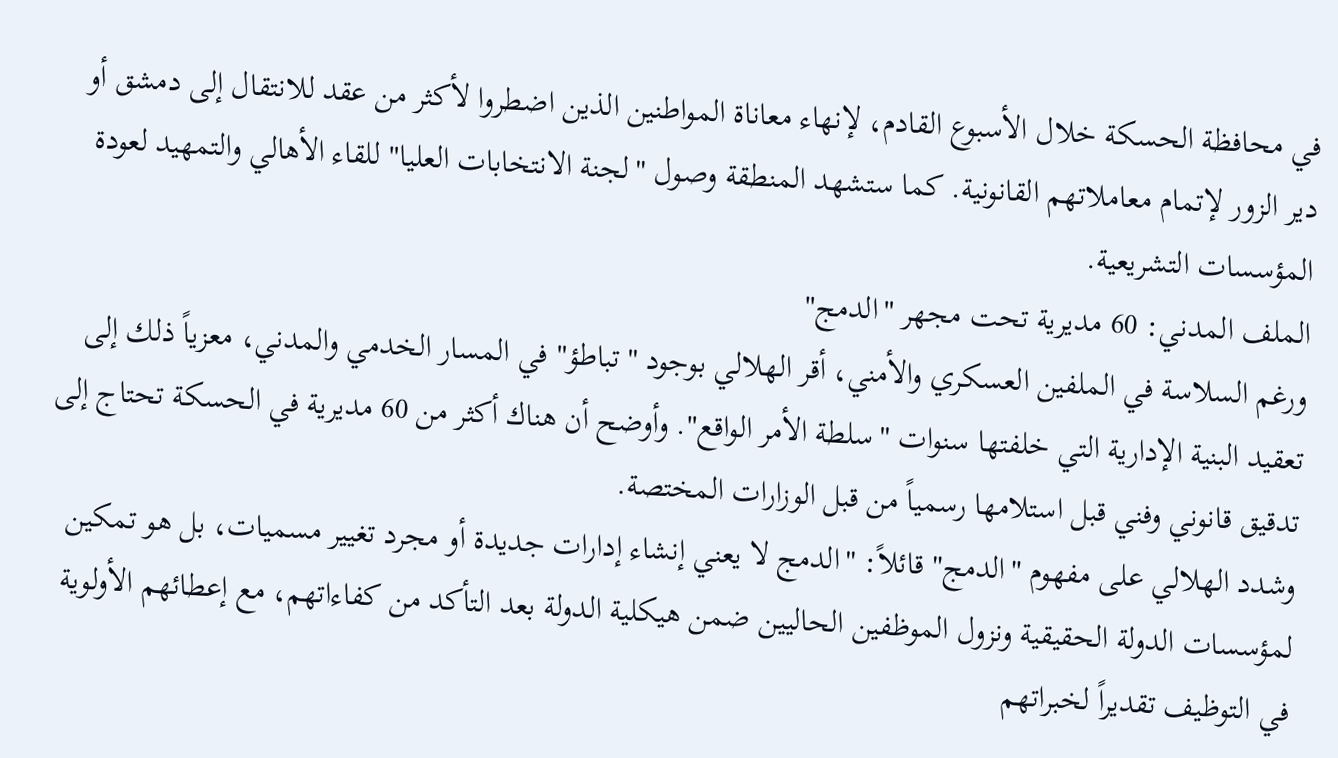في محافظة الحسكة خلال الأسبوع القادم، لإنهاء معاناة المواطنين الذين اضطروا لأكثر من عقد للانتقال إلى دمشق أو دير الزور لإتمام معاملاتهم القانونية. كما ستشهد المنطقة وصول "لجنة الانتخابات العليا" للقاء الأهالي والتمهيد لعودة المؤسسات التشريعية.
الملف المدني: 60 مديرية تحت مجهر "الدمج"
ورغم السلاسة في الملفين العسكري والأمني، أقر الهلالي بوجود "تباطؤ" في المسار الخدمي والمدني، معزياً ذلك إلى تعقيد البنية الإدارية التي خلفتها سنوات "سلطة الأمر الواقع". وأوضح أن هناك أكثر من 60 مديرية في الحسكة تحتاج إلى تدقيق قانوني وفني قبل استلامها رسمياً من قبل الوزارات المختصة.
وشدد الهلالي على مفهوم "الدمج" قائلاً: "الدمج لا يعني إنشاء إدارات جديدة أو مجرد تغيير مسميات، بل هو تمكين لمؤسسات الدولة الحقيقية ونزول الموظفين الحاليين ضمن هيكلية الدولة بعد التأكد من كفاءاتهم، مع إعطائهم الأولوية في التوظيف تقديراً لخبراتهم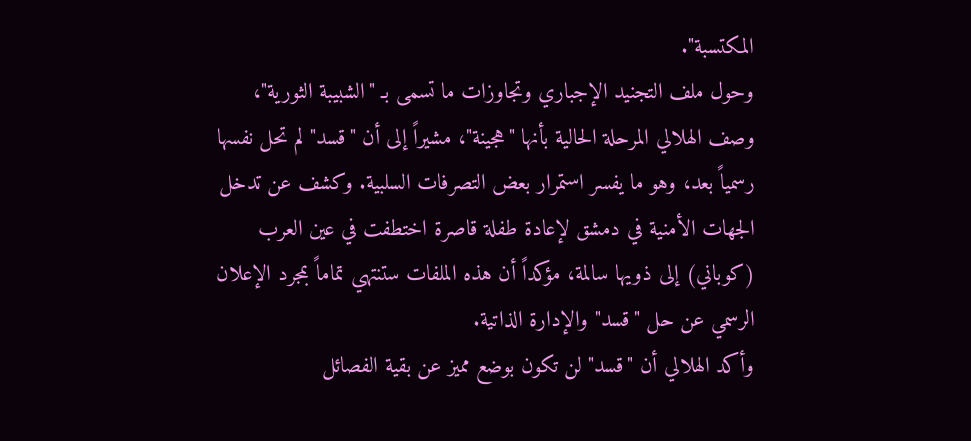المكتسبة".
وحول ملف التجنيد الإجباري وتجاوزات ما تسمى بـ "الشبيبة الثورية"، وصف الهلالي المرحلة الحالية بأنها "هجينة"، مشيراً إلى أن "قسد" لم تحل نفسها رسمياً بعد، وهو ما يفسر استمرار بعض التصرفات السلبية. وكشف عن تدخل الجهات الأمنية في دمشق لإعادة طفلة قاصرة اختطفت في عين العرب (كوباني) إلى ذويها سالمة، مؤكداً أن هذه الملفات ستنتهي تماماً بمجرد الإعلان الرسمي عن حل "قسد" والإدارة الذاتية.
وأكد الهلالي أن "قسد" لن تكون بوضع مميز عن بقية الفصائل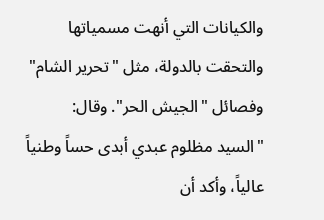والكيانات التي أنهت مسمياتها والتحقت بالدولة، مثل "تحرير الشام" وفصائل "الجيش الحر". وقال: "السيد مظلوم عبدي أبدى حساً وطنياً عالياً، وأكد أن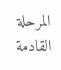المرحلة القادمة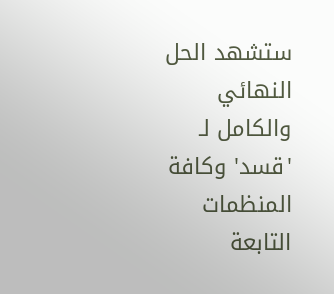ستشهد الحل النهائي والكامل لـ 'قسد' وكافة المنظمات التابعة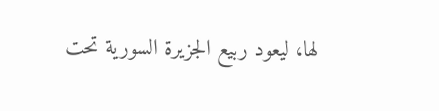لها، ليعود ربيع الجزيرة السورية تحت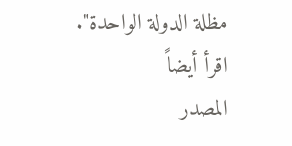مظلة الدولة الواحدة".
اقرأ أيضاً
المصدر